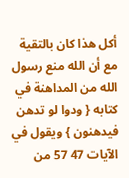أكل هذا كان بالتقية مع أن الله منع رسول الله من المداهنة في كتابه { ودوا لو تدهن فيدهنون } ويقول في الآيات 47 57 من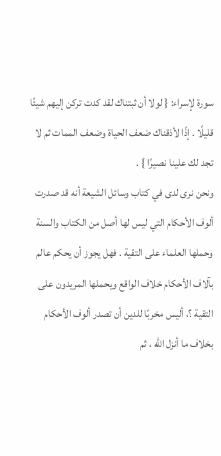سورة لإسراء: { لولا أن ثبتناك لقد كدت تركن إليهم شيئًا قليلًا . إذًا لأذقناك ضعف الحياة وضعف الممات ثم لا تجد لك علينا نصيرًا } .
ونحن نرى لدى في كتاب وسائل الشيعة أنه قد صدرت ألوف الأحكام التي ليس لها أصل من الكتاب والسنة وحملها العلماء على التقية . فهل يجوز أن يحكم عالم بآلاف الأحكام خلاف الواقع ويحملها المريدون على التقية ؟، أليس مخربًا للدين أن تصدر ألوف الأحكام بخلاف ما أنزل الله ، ثم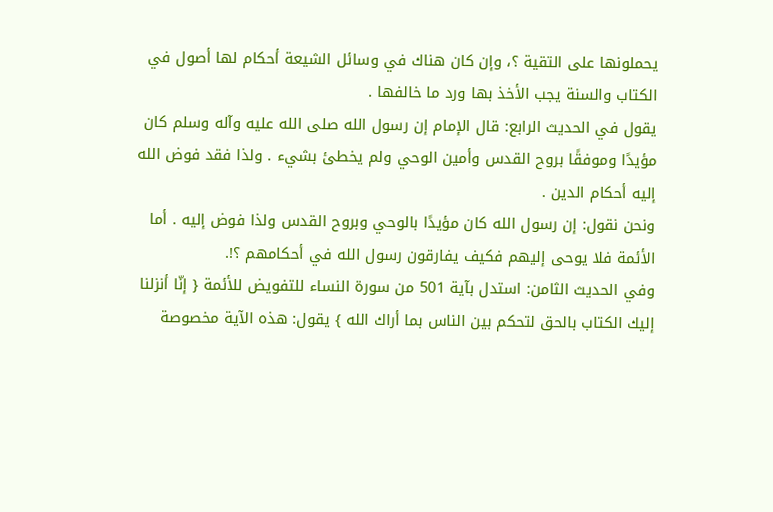يحملونها على التقية ؟، وإن كان هناك في وسائل الشيعة أحكام لها أصول في الكتاب والسنة يجب الأخذ بها ورد ما خالفها .
يقول في الحديث الرابع: قال الإمام إن رسول الله صلى الله عليه وآله وسلم كان مؤيدًا وموفقًا بروح القدس وأمين الوحي ولم يخطئ بشيء . ولذا فقد فوض الله إليه أحكام الدين .
ونحن نقول: إن رسول الله كان مؤيدًا بالوحي وبروح القدس ولذا فوض إليه . أما الأئمة فلا يوحى إليهم فكيف يفارقون رسول الله في أحكامهم ؟!.
وفي الحديث الثامن: استدل بآية 501 من سورة النساء للتفويض للأئمة { إنّا أنزلنا إليك الكتاب بالحق لتحكم بين الناس بما أراك الله } يقول: هذه الآية مخصوصة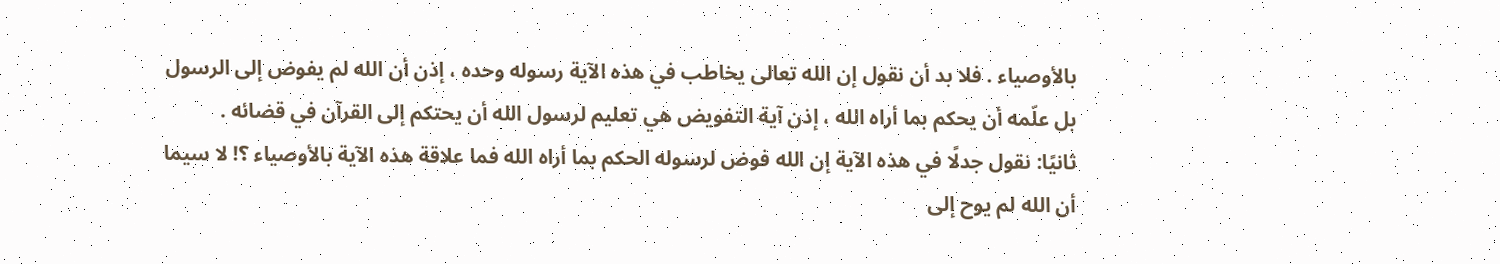بالأوصياء . فلا بد أن نقول إن الله تعالى يخاطب في هذه الآية رسوله وحده ، إذن أن الله لم يفوض إلى الرسول بل علّمه أن يحكم بما أراه الله ، إذن آية التفويض هي تعليم لرسول الله أن يحتكم إلى القرآن في قضائه .
ثانيًا: نقول جدلًا في هذه الآية إن الله فوض لرسوله الحكم بما أراه الله فما علاقة هذه الآية بالأوصياء ؟! لا سيما أن الله لم يوح إلى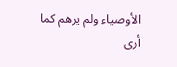الأوصياء ولم يرهم كما أرى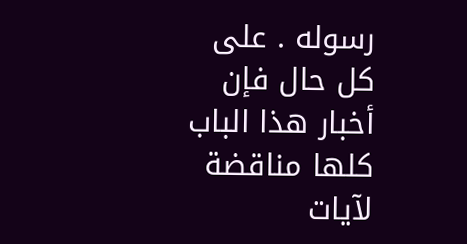رسوله . على كل حال فإن أخبار هذا الباب كلها مناقضة لآيات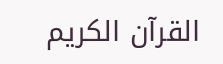القرآن الكريم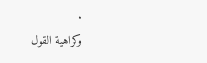.
وكراهية القول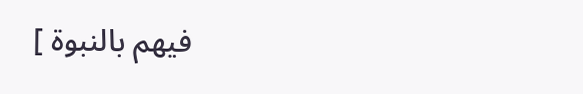فيهم بالنبوة ]